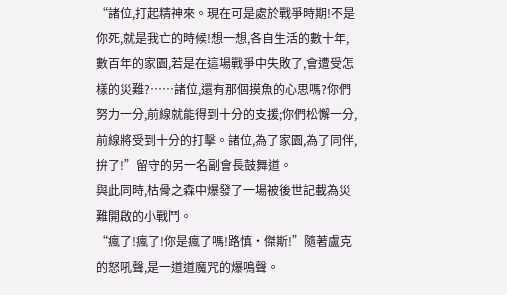“諸位,打起精神來。現在可是處於戰爭時期!不是你死,就是我亡的時候!想一想,各自生活的數十年,數百年的家園,若是在這場戰爭中失敗了,會遭受怎樣的災難?……諸位,還有那個摸魚的心思嗎?你們努力一分,前線就能得到十分的支援;你們松懈一分,前線將受到十分的打擊。諸位,為了家園,為了同伴,拚了!”留守的另一名副會長鼓舞道。
與此同時,枯骨之森中爆發了一場被後世記載為災難開啟的小戰鬥。
“瘋了!瘋了!你是瘋了嗎!路慎·傑斯!”隨著盧克的怒吼聲,是一道道魔咒的爆鳴聲。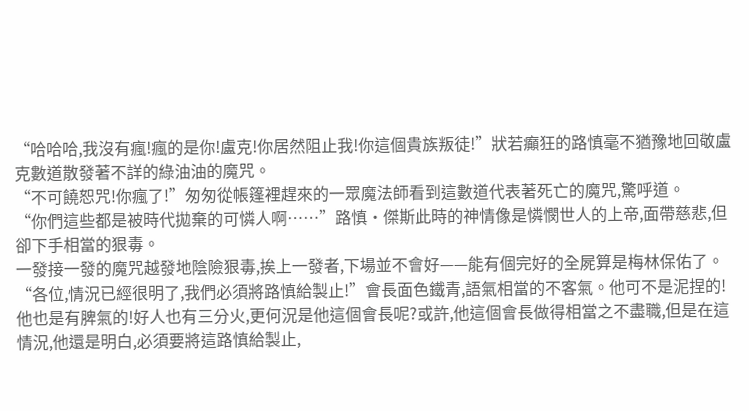“哈哈哈,我沒有瘋!瘋的是你!盧克!你居然阻止我!你這個貴族叛徒!”狀若癲狂的路慎毫不猶豫地回敬盧克數道散發著不詳的綠油油的魔咒。
“不可饒恕咒!你瘋了!”匆匆從帳篷裡趕來的一眾魔法師看到這數道代表著死亡的魔咒,驚呼道。
“你們這些都是被時代拋棄的可憐人啊……”路慎·傑斯此時的神情像是憐憫世人的上帝,面帶慈悲,但卻下手相當的狠毒。
一發接一發的魔咒越發地陰險狠毒,挨上一發者,下場並不會好——能有個完好的全屍算是梅林保佑了。
“各位,情況已經很明了,我們必須將路慎給製止!”會長面色鐵青,語氣相當的不客氣。他可不是泥捏的!他也是有脾氣的!好人也有三分火,更何況是他這個會長呢?或許,他這個會長做得相當之不盡職,但是在這情況,他還是明白,必須要將這路慎給製止,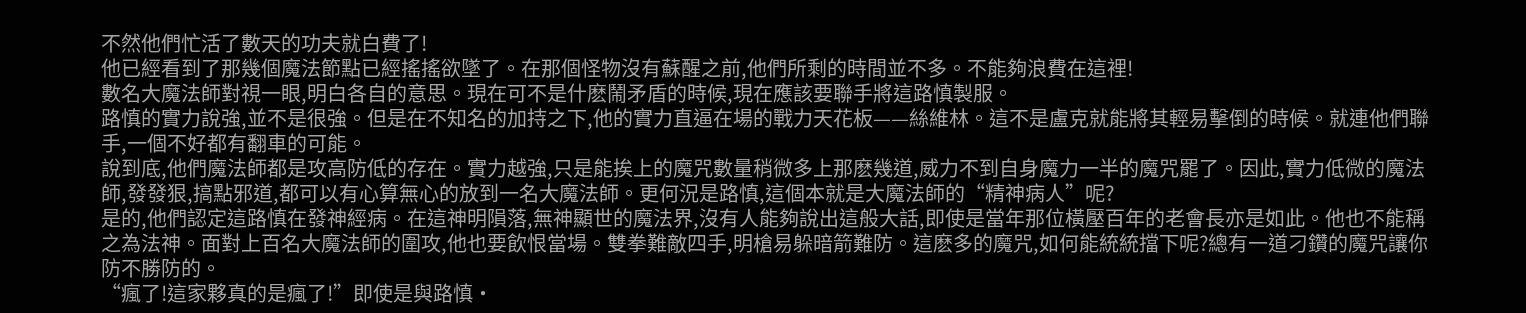不然他們忙活了數天的功夫就白費了!
他已經看到了那幾個魔法節點已經搖搖欲墜了。在那個怪物沒有蘇醒之前,他們所剩的時間並不多。不能夠浪費在這裡!
數名大魔法師對視一眼,明白各自的意思。現在可不是什麽鬧矛盾的時候,現在應該要聯手將這路慎製服。
路慎的實力說強,並不是很強。但是在不知名的加持之下,他的實力直逼在場的戰力天花板——絲維林。這不是盧克就能將其輕易擊倒的時候。就連他們聯手,一個不好都有翻車的可能。
說到底,他們魔法師都是攻高防低的存在。實力越強,只是能挨上的魔咒數量稍微多上那麽幾道,威力不到自身魔力一半的魔咒罷了。因此,實力低微的魔法師,發發狠,搞點邪道,都可以有心算無心的放到一名大魔法師。更何況是路慎,這個本就是大魔法師的“精神病人”呢?
是的,他們認定這路慎在發神經病。在這神明隕落,無神顯世的魔法界,沒有人能夠說出這般大話,即使是當年那位橫壓百年的老會長亦是如此。他也不能稱之為法神。面對上百名大魔法師的圍攻,他也要飲恨當場。雙拳難敵四手,明槍易躲暗箭難防。這麽多的魔咒,如何能統統擋下呢?總有一道刁鑽的魔咒讓你防不勝防的。
“瘋了!這家夥真的是瘋了!”即使是與路慎·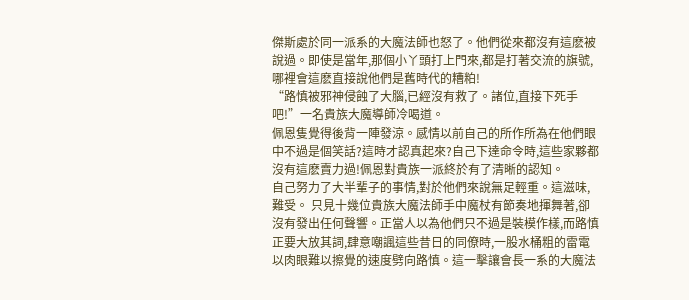傑斯處於同一派系的大魔法師也怒了。他們從來都沒有這麽被說過。即使是當年,那個小丫頭打上門來,都是打著交流的旗號,哪裡會這麽直接說他們是舊時代的糟粕!
“路慎被邪神侵蝕了大腦,已經沒有救了。諸位,直接下死手吧!”一名貴族大魔導師冷喝道。
佩恩隻覺得後背一陣發涼。感情以前自己的所作所為在他們眼中不過是個笑話?這時才認真起來?自己下達命令時,這些家夥都沒有這麽賣力過!佩恩對貴族一派終於有了清晰的認知。
自己努力了大半輩子的事情,對於他們來說無足輕重。這滋味,難受。 只見十幾位貴族大魔法師手中魔杖有節奏地揮舞著,卻沒有發出任何聲響。正當人以為他們只不過是裝模作樣,而路慎正要大放其詞,肆意嘲諷這些昔日的同僚時,一股水桶粗的雷電以肉眼難以擦覺的速度劈向路慎。這一擊讓會長一系的大魔法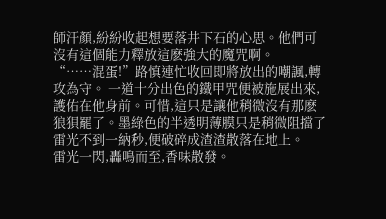師汗顏,紛紛收起想要落井下石的心思。他們可沒有這個能力釋放這麽強大的魔咒啊。
“……混蛋!”路慎連忙收回即將放出的嘲諷,轉攻為守。 一道十分出色的鐵甲咒便被施展出來,護佑在他身前。可惜,這只是讓他稍微沒有那麽狼狽罷了。墨綠色的半透明薄膜只是稍微阻擋了雷光不到一納秒,便破碎成渣渣散落在地上。
雷光一閃,轟鳴而至,香味散發。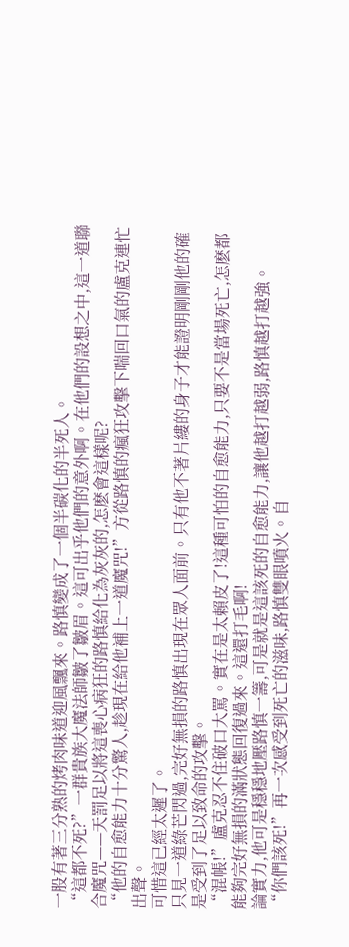一股有著三分熟的烤肉味道迎風飄來。路慎變成了一個半碳化的半死人。
“這都不死?”一群貴族大魔法師皺了皺眉。這可出乎他們的意外啊。在他們的設想之中,這一道聯合魔咒——天罰足以將這喪心病狂的路慎給化為灰灰的,怎麽會這樣呢?
“他的自愈能力十分驚人,趁現在給他補上一道魔咒!”方從路慎的瘋狂攻擊下喘回口氣的盧克連忙出聲。
可惜這已經太遲了。
只見一道綠芒閃過,完好無損的路慎出現在眾人面前。只有他不著片縷的身子才能證明剛剛他的確是受到了足以致命的攻擊。
“混帳!”盧克忍不住破口大罵。實在是太賴皮了!這種可怕的自愈能力,只要不是當場死亡,怎麽都能夠完好無損的滿狀態回復過來。這還打毛啊!
論實力,他可是穩穩地壓路慎一籌,可是就是這該死的自愈能力,讓他越打越弱,路慎越打越強。
“你們該死!”再一次感受到死亡的滋味,路慎雙眼噴火。自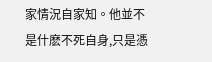家情況自家知。他並不是什麽不死自身,只是憑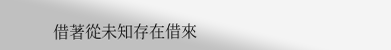借著從未知存在借來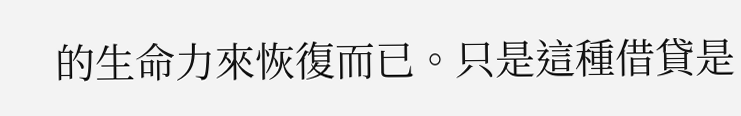的生命力來恢復而已。只是這種借貸是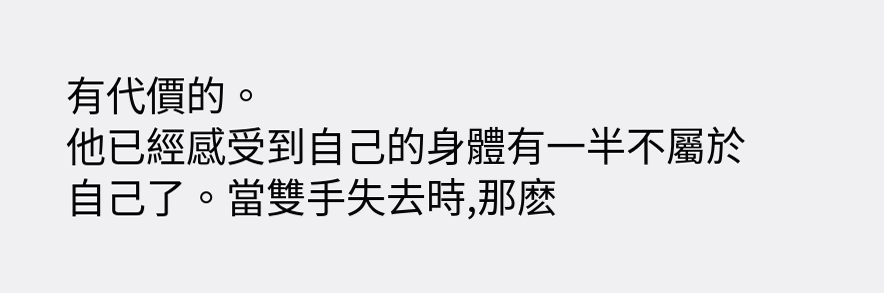有代價的。
他已經感受到自己的身體有一半不屬於自己了。當雙手失去時,那麽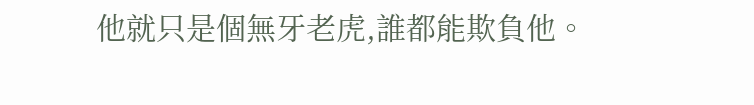他就只是個無牙老虎,誰都能欺負他。